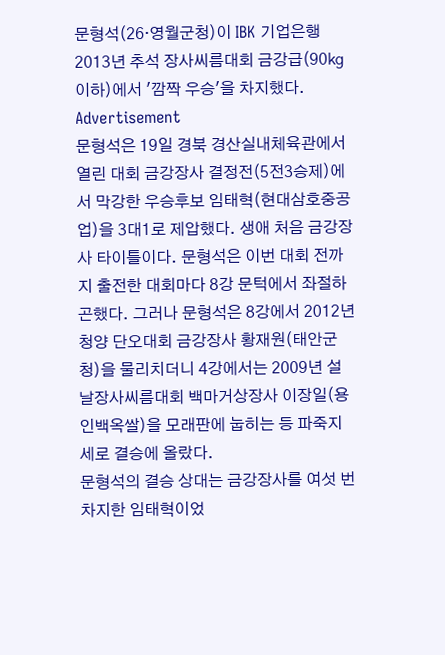문형석(26·영월군청)이 IBK 기업은행 2013년 추석 장사씨름대회 금강급(90㎏ 이하)에서 '깜짝 우승'을 차지했다.
Advertisement
문형석은 19일 경북 경산실내체육관에서 열린 대회 금강장사 결정전(5전3승제)에서 막강한 우승후보 임태혁(현대삼호중공업)을 3대1로 제압했다. 생애 처음 금강장사 타이틀이다. 문형석은 이번 대회 전까지 출전한 대회마다 8강 문턱에서 좌절하곤했다. 그러나 문형석은 8강에서 2012년 청양 단오대회 금강장사 황재원(태안군청)을 물리치더니 4강에서는 2009년 설날장사씨름대회 백마거상장사 이장일(용인백옥쌀)을 모래판에 눕히는 등 파죽지세로 결승에 올랐다.
문형석의 결승 상대는 금강장사를 여섯 번 차지한 임태혁이었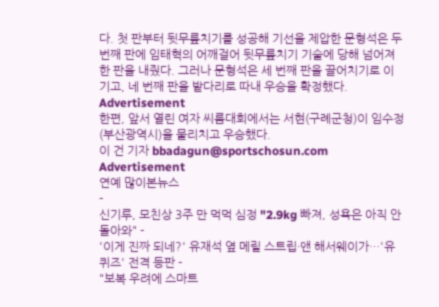다. 첫 판부터 뒷무릎치기를 성공해 기선을 제압한 문형석은 두 번째 판에 임태혁의 어깨걸어 뒷무릎치기 기술에 당해 넘어져 한 판을 내줬다. 그러나 문형석은 세 번째 판을 끌어치기로 이기고, 네 번째 판을 밭다리로 따내 우승을 확정했다.
Advertisement
한편, 앞서 열린 여자 씨름대회에서는 서현(구례군청)이 임수정(부산광역시)을 물리치고 우승했다.
이 건 기자 bbadagun@sportschosun.com
Advertisement
연예 많이본뉴스
-
신기루, 모친상 3주 만 먹먹 심정 "2.9kg 빠져, 성욕은 아직 안 돌아와" -
'이게 진짜 되네?' 유재석 옆 메릴 스트립·앤 해서웨이가…'유퀴즈' 전격 등판 -
"보복 우려에 스마트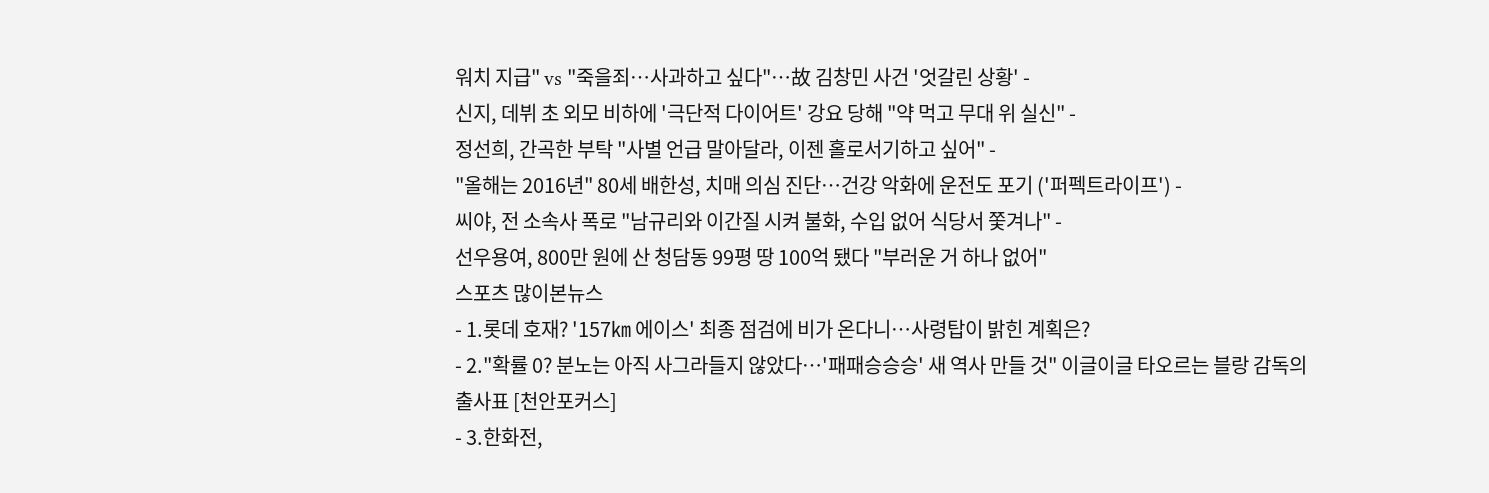워치 지급" vs "죽을죄…사과하고 싶다"…故 김창민 사건 '엇갈린 상황' -
신지, 데뷔 초 외모 비하에 '극단적 다이어트' 강요 당해 "약 먹고 무대 위 실신" -
정선희, 간곡한 부탁 "사별 언급 말아달라, 이젠 홀로서기하고 싶어" -
"올해는 2016년" 80세 배한성, 치매 의심 진단…건강 악화에 운전도 포기 ('퍼펙트라이프') -
씨야, 전 소속사 폭로 "남규리와 이간질 시켜 불화, 수입 없어 식당서 쫓겨나" -
선우용여, 800만 원에 산 청담동 99평 땅 100억 됐다 "부러운 거 하나 없어"
스포츠 많이본뉴스
- 1.롯데 호재? '157㎞ 에이스' 최종 점검에 비가 온다니…사령탑이 밝힌 계획은?
- 2."확률 0? 분노는 아직 사그라들지 않았다…'패패승승승' 새 역사 만들 것" 이글이글 타오르는 블랑 감독의 출사표 [천안포커스]
- 3.한화전,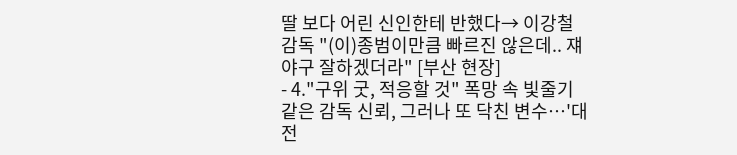딸 보다 어린 신인한테 반했다→ 이강철 감독 "(이)종범이만큼 빠르진 않은데.. 쟤 야구 잘하겠더라" [부산 현장]
- 4."구위 굿, 적응할 것" 폭망 속 빛줄기 같은 감독 신뢰, 그러나 또 닥친 변수…'대전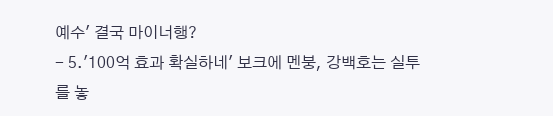예수' 결국 마이너행?
- 5.'100억 효과 확실하네' 보크에 멘붕, 강백호는 실투를 놓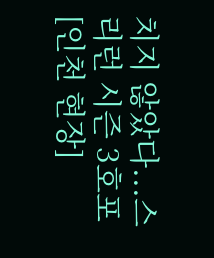치지 않았다...스리런 시즌 3호포 [인천 현장]